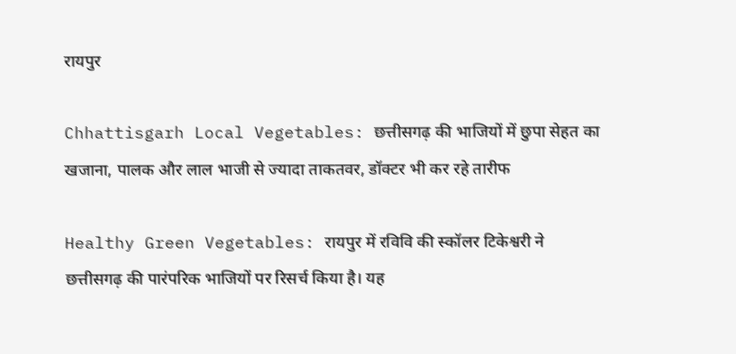रायपुर

Chhattisgarh Local Vegetables: छत्तीसगढ़ की भाजियों में छुपा सेहत का खजाना, पालक और लाल भाजी से ज्यादा ताकतवर, डॉक्टर भी कर रहे तारीफ

Healthy Green Vegetables: रायपुर में रविवि की स्कॉलर टिकेश्वरी ने छत्तीसगढ़ की पारंपरिक भाजियों पर रिसर्च किया है। यह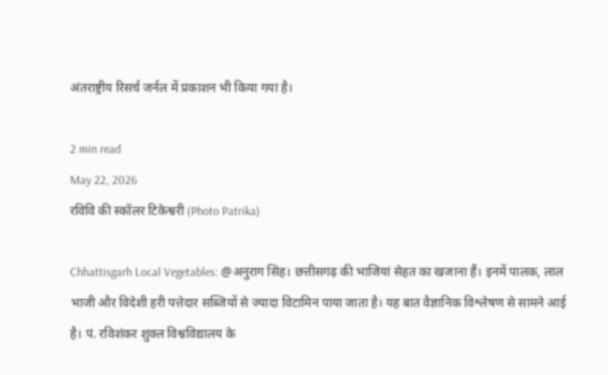अंतराष्ट्रीय रिसर्च जर्नल में प्रकाशन भी किया गया है।

2 min read
May 22, 2026
रविवि की स्कॉलर टिकेश्वरी (Photo Patrika)

Chhattisgarh Local Vegetables: @अनुराग सिंह। छत्तीसगढ़ की भाजियां सेहत का खजाना हैं। इनमें पालक, लाल भाजी और विदेशी हरी पत्तेदार सब्जियों से ज्यादा विटामिन पाया जाता है। यह बात वैज्ञानिक विश्लेषण से सामने आई है। पं. रविशंकर शुक्ल विश्वविद्यालय के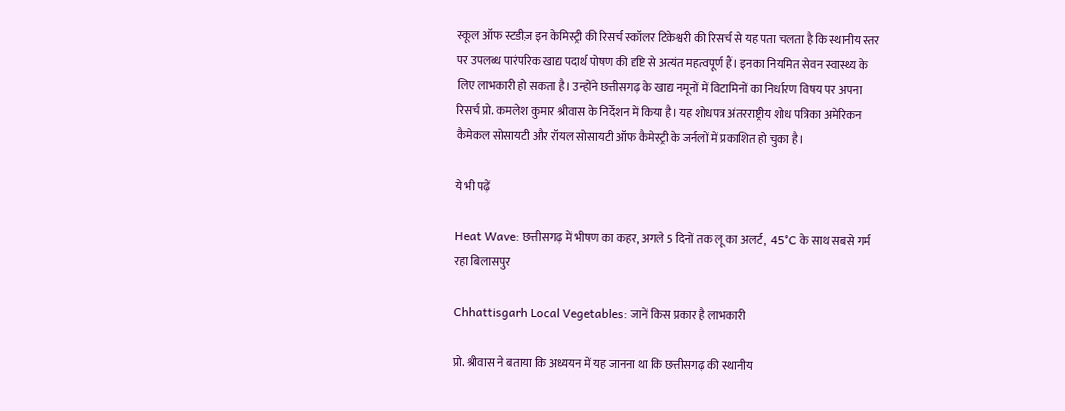स्कूल ऑफ स्टडीज़ इन केमिस्ट्री की रिसर्च स्कॉलर टिकेश्वरी की रिसर्च से यह पता चलता है कि स्थानीय स्तर पर उपलब्ध पारंपरिक खाद्य पदार्थ पोषण की दृष्टि से अत्यंत महत्वपूर्ण हैं। इनका नियमित सेवन स्वास्थ्य के लिए लाभकारी हो सकता है। उन्होंने छत्तीसगढ़ के खाद्य नमूनों में विटामिनों का निर्धारण विषय पर अपना रिसर्च प्रो. कमलेश कुमार श्रीवास के निर्देशन में किया है। यह शोधपत्र अंतरराष्ट्रीय शोध पत्रिका अमेरिकन कैमेकल सोसायटी और रॉयल सोसायटी ऑफ कैमेस्ट्री के जर्नलों में प्रकाशित हो चुका है।

ये भी पढ़ें

Heat Wave: छत्तीसगढ़ में भीषण का कहर, अगले 5 दिनों तक लू का अलर्ट,  45°C के साथ सबसे गर्म रहा बिलासपुर

Chhattisgarh Local Vegetables: जानें किस प्रकार है लाभकारी

प्रो. श्रीवास ने बताया कि अध्ययन में यह जानना था कि छत्तीसगढ़ की स्थानीय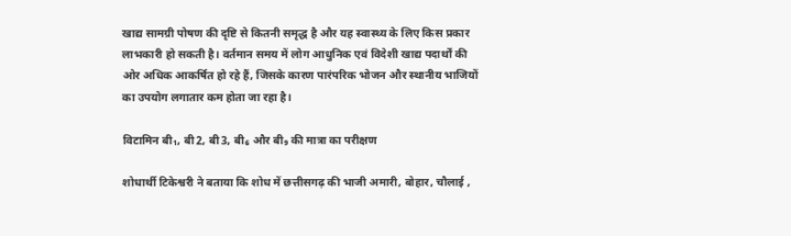खाद्य सामग्री पोषण की दृष्टि से कितनी समृद्ध है और यह स्वास्थ्य के लिए किस प्रकार लाभकारी हो सकती है। वर्तमान समय में लोग आधुनिक एवं विदेशी खाद्य पदार्थों की ओर अधिक आकर्षित हो रहे हैं, जिसके कारण पारंपरिक भोजन और स्थानीय भाजियों का उपयोग लगातार कम होता जा रहा है।

विटामिन बी₁, बी2, बी3, बी₆ और बी₉ की मात्रा का परीक्षण

शोधार्थी टिकेश्वरी ने बताया कि शोध में छत्तीसगढ़ की भाजी अमारी, बोहार, चौलाई ,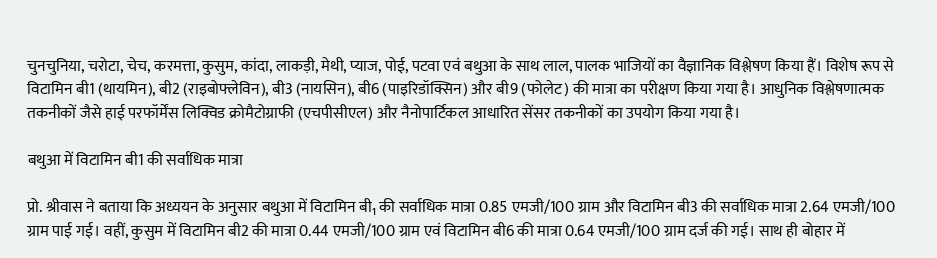चुनचुनिया, चरोटा, चेच, करमत्ता, कुसुम, कांदा, लाकड़ी, मेथी, प्याज, पोई, पटवा एवं बथुआ के साथ लाल, पालक भाजियों का वैज्ञानिक विश्लेषण किया हैं। विशेष रूप से विटामिन बी1 (थायमिन), बी2 (राइबोफ्लेविन), बी3 (नायसिन), बी6 (पाइरिडॉक्सिन) और बी9 (फोलेट) की मात्रा का परीक्षण किया गया है। आधुनिक विश्लेषणात्मक तकनीकों जैसे हाई परफॉर्मेंस लिक्विड क्रोमैटोग्राफी (एचपीसीएल) और नैनोपार्टिकल आधारित सेंसर तकनीकों का उपयोग किया गया है।

बथुआ में विटामिन बी1 की सर्वाधिक मात्रा

प्रो. श्रीवास ने बताया कि अध्ययन के अनुसार बथुआ में विटामिन बी₁ की सर्वाधिक मात्रा 0.85 एमजी/100 ग्राम और विटामिन बी3 की सर्वाधिक मात्रा 2.64 एमजी/100 ग्राम पाई गई। वहीं, कुसुम में विटामिन बी2 की मात्रा 0.44 एमजी/100 ग्राम एवं विटामिन बी6 की मात्रा 0.64 एमजी/100 ग्राम दर्ज की गई। साथ ही बोहार में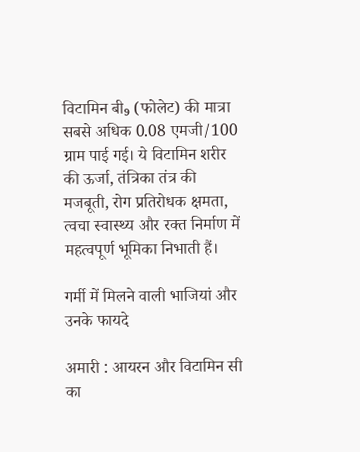विटामिन बी₉ (फोलेट) की मात्रा सबसे अधिक 0.08 एमजी/100 ग्राम पाई गई। ये विटामिन शरीर की ऊर्जा, तंत्रिका तंत्र की मजबूती, रोग प्रतिरोधक क्षमता, त्वचा स्वास्थ्य और रक्त निर्माण में महत्वपूर्ण भूमिका निभाती हैं।

गर्मी में मिलने वाली भाजियां और उनके फायदे

अमारी : आयरन और विटामिन सी का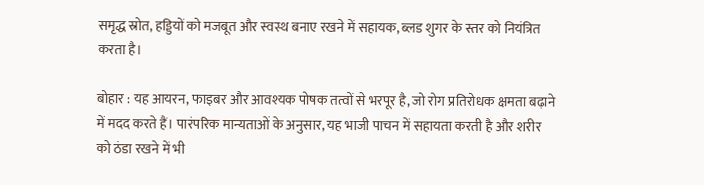समृद्ध स्रोत, हड्डियों को मजबूत और स्वस्थ बनाए रखने में सहायक, ब्लड शुगर के स्तर को नियंत्रित करता है।

बोहार : यह आयरन, फाइबर और आवश्यक पोषक तत्वों से भरपूर है, जो रोग प्रतिरोधक क्षमता बढ़ाने में मदद करते हैं। पारंपरिक मान्यताओं के अनुसार, यह भाजी पाचन में सहायता करती है और शरीर को ठंडा रखने में भी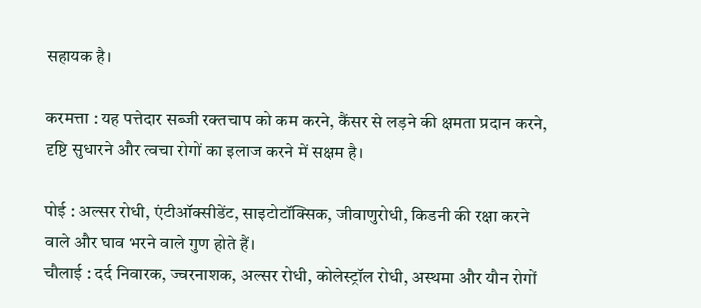सहायक है।

करमत्ता : यह पत्तेदार सब्जी रक्तचाप को कम करने, कैंसर से लड़ने की क्षमता प्रदान करने, दृष्टि सुधारने और त्वचा रोगों का इलाज करने में सक्षम है।

पोई : अल्सर रोधी, एंटीऑक्सीडेंट, साइटोटॉक्सिक, जीवाणुरोधी, किडनी की रक्षा करने वाले और घाव भरने वाले गुण होते हैं।
चौलाई : दर्द निवारक, ज्वरनाशक, अल्सर रोधी, कोलेस्ट्रॉल रोधी, अस्थमा और यौन रोगों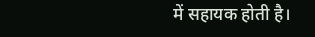में सहायक होती है।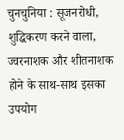चुनचुनिया : सूजनरोधी, शुद्धिकरण करने वाला, ज्वरनाशक और शीतनाशक होने के साथ-साथ इसका उपयोग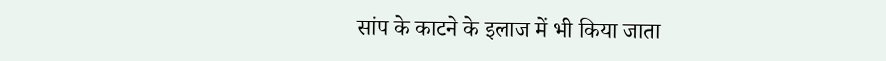सांप के काटने के इलाज में भी किया जाता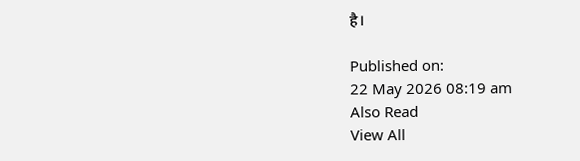है।

Published on:
22 May 2026 08:19 am
Also Read
View All